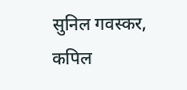सुनिल गवस्कर, कपिल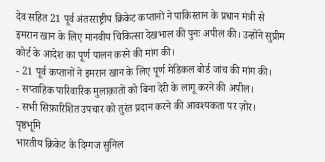देव सहित 21 पूर्व अंतरराष्ट्रीय क्रिकेट कप्तानों ने पाकिस्तान के प्रधान मंत्री से इमरान खान के लिए मानवीय चिकित्सा देखभाल की पुनः अपील की। उन्होंने सुप्रीम कोर्ट के आदेश का पूर्ण पालन करने की मांग की।
- 21 पूर्व कप्तानों ने इमरान खान के लिए पूर्ण मेडिकल बोर्ड जांच की मांग की।
- सप्ताहिक पारिवारिक मुलाक़ातों को बिना देरी के लागू करने की अपील।
- सभी सिफ़ारिशित उपचार को तुरंत प्रदान करने की आवश्यकता पर ज़ोर।
पृष्ठभूमि
भारतीय क्रिकेट के दिग्गज सुनिल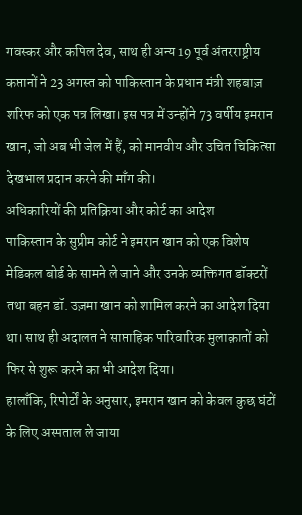गवस्कर और कपिल देव, साथ ही अन्य 19 पूर्व अंतरराष्ट्रीय कप्तानों ने 23 अगस्त को पाकिस्तान के प्रधान मंत्री शहबाज़ शरिफ को एक पत्र लिखा। इस पत्र में उन्होंने 73 वर्षीय इमरान खान, जो अब भी जेल में हैं, को मानवीय और उचित चिकित्सा देखभाल प्रदान करने की माँग की।
अधिकारियों की प्रतिक्रिया और कोर्ट का आदेश
पाकिस्तान के सुप्रीम कोर्ट ने इमरान खान को एक विशेष मेडिकल बोर्ड के सामने ले जाने और उनके व्यक्तिगत डॉक्टरों तथा बहन डॉ. उज़मा खान को शामिल करने का आदेश दिया था। साथ ही अदालत ने साप्ताहिक पारिवारिक मुलाक़ातों को फिर से शुरू करने का भी आदेश दिया।
हालाँकि, रिपोर्टों के अनुसार, इमरान खान को केवल कुछ घंटों के लिए अस्पताल ले जाया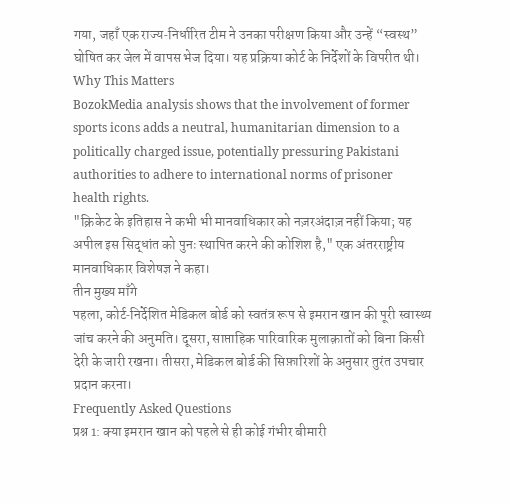गया, जहाँ एक राज्य‑निर्धारित टीम ने उनका परीक्षण किया और उन्हें “स्वस्थ” घोषित कर जेल में वापस भेज दिया। यह प्रक्रिया कोर्ट के निर्देशों के विपरीत थी।
Why This Matters
BozokMedia analysis shows that the involvement of former sports icons adds a neutral, humanitarian dimension to a politically charged issue, potentially pressuring Pakistani authorities to adhere to international norms of prisoner health rights.
"क्रिकेट के इतिहास ने कभी भी मानवाधिकार को नज़रअंदाज़ नहीं किया; यह अपील इस सिद्धांत को पुनः स्थापित करने की कोशिश है," एक अंतरराष्ट्रीय मानवाधिकार विशेषज्ञ ने कहा।
तीन मुख्य माँगे
पहला, कोर्ट‑निर्देशित मेडिकल बोर्ड को स्वतंत्र रूप से इमरान खान की पूरी स्वास्थ्य जांच करने की अनुमति। दूसरा, साप्ताहिक पारिवारिक मुलाक़ातों को बिना किसी देरी के जारी रखना। तीसरा, मेडिकल बोर्ड की सिफ़ारिशों के अनुसार तुरंत उपचार प्रदान करना।
Frequently Asked Questions
प्रश्न 1: क्या इमरान खान को पहले से ही कोई गंभीर बीमारी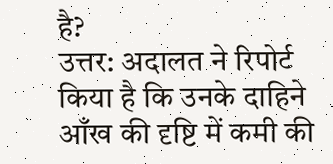है?
उत्तर: अदालत ने रिपोर्ट किया है कि उनके दाहिने आँख की दृष्टि में कमी की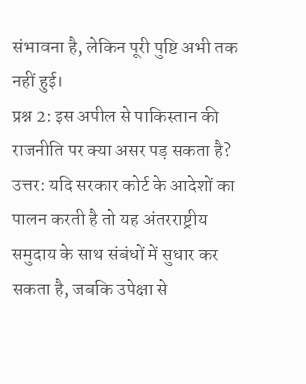संभावना है, लेकिन पूरी पुष्टि अभी तक नहीं हुई।
प्रश्न 2: इस अपील से पाकिस्तान की राजनीति पर क्या असर पड़ सकता है?
उत्तर: यदि सरकार कोर्ट के आदेशों का पालन करती है तो यह अंतरराष्ट्रीय समुदाय के साथ संबंधों में सुधार कर सकता है, जबकि उपेक्षा से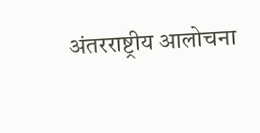अंतरराष्ट्रीय आलोचना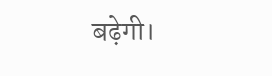बढ़ेगी।